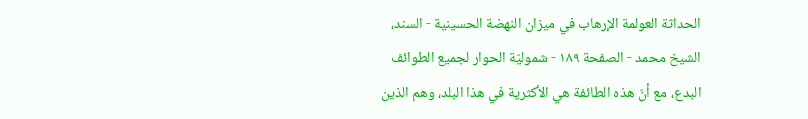الحداثة العولمة الإرهاب في ميزان النهضة الحسينية - السند، الشيخ محمد - الصفحة ١٨٩ - شموليّة الحوار لجميع الطوائف
البدع، مع أنّ هذه الطائفة هي الأكثرية في هذا البلد، وهم الذين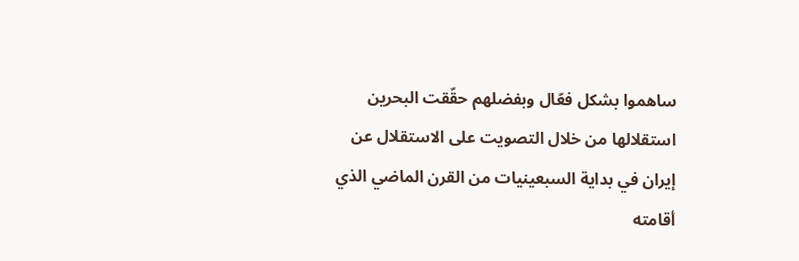ساهموا بشكل فعّال وبفضلهم حقّقت البحرين استقلالها من خلال التصويت على الاستقلال عن إيران في بداية السبعينيات من القرن الماضي الذي أقامته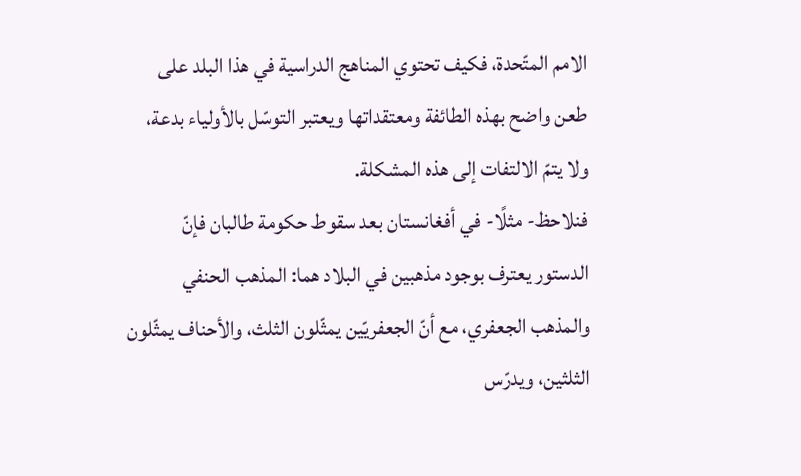الامم المتّحدة، فكيف تحتوي المناهج الدراسية في هذا البلد على طعن واضح بهذه الطائفة ومعتقداتها ويعتبر التوسّل بالأولياء بدعة، ولا يتمّ الالتفات إلى هذه المشكلة.
فنلاحظ- مثلًا- في أفغانستان بعد سقوط حكومة طالبان فإنّ الدستور يعترف بوجود مذهبين في البلاد هما: المذهب الحنفي والمذهب الجعفري، مع أنّ الجعفريّين يمثّلون الثلث، والأحناف يمثّلون الثلثين، ويدرّس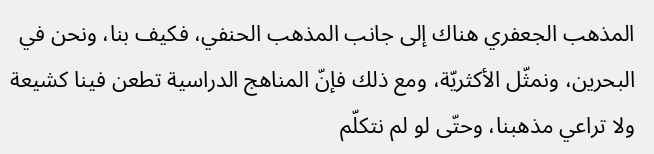المذهب الجعفري هناك إلى جانب المذهب الحنفي، فكيف بنا، ونحن في البحرين، ونمثّل الأكثريّة، ومع ذلك فإنّ المناهج الدراسية تطعن فينا كشيعة ولا تراعي مذهبنا، وحتّى لو لم نتكلّم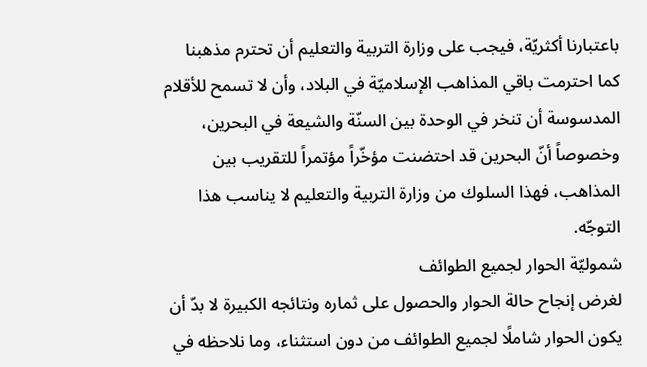باعتبارنا أكثريّة، فيجب على وزارة التربية والتعليم أن تحترم مذهبنا كما احترمت باقي المذاهب الإسلاميّة في البلاد، وأن لا تسمح للأقلام المدسوسة أن تنخر في الوحدة بين السنّة والشيعة في البحرين، وخصوصاً أنّ البحرين قد احتضنت مؤخّراً مؤتمراً للتقريب بين المذاهب، فهذا السلوك من وزارة التربية والتعليم لا يناسب هذا التوجّه.
شموليّة الحوار لجميع الطوائف
لغرض إنجاح حالة الحوار والحصول على ثماره ونتائجه الكبيرة لا بدّ أن يكون الحوار شاملًا لجميع الطوائف من دون استثناء، وما نلاحظه في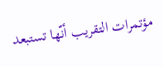مؤتمرات التقريب أنّها تستبعد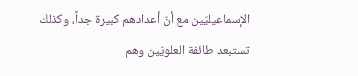الإسماعيليّين مع أنّ أعدادهم كبيرة جداً، وكذلك تستبعد طائفة العلويّين وهم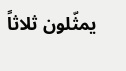يمثّلون ثلاثاً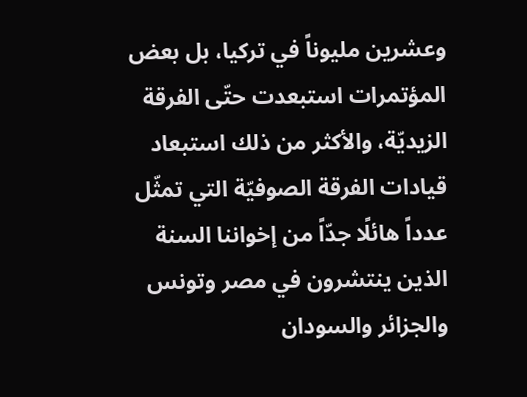وعشرين مليوناً في تركيا، بل بعض المؤتمرات استبعدت حتّى الفرقة الزيديّة، والأكثر من ذلك استبعاد قيادات الفرقة الصوفيّة التي تمثّل عدداً هائلًا جدّاً من إخواننا السنة الذين ينتشرون في مصر وتونس والجزائر والسودان